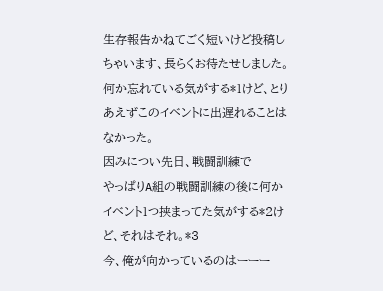生存報告かねてごく短いけど投稿しちゃいます、長らくお待たせしました。
何か忘れている気がする*1けど、とりあえずこのイベントに出遅れることはなかった。
因みについ先日、戦闘訓練で
やっぱりA組の戦闘訓練の後に何かイベント1つ挟まってた気がする*2けど、それはそれ。*3
今、俺が向かっているのはーーー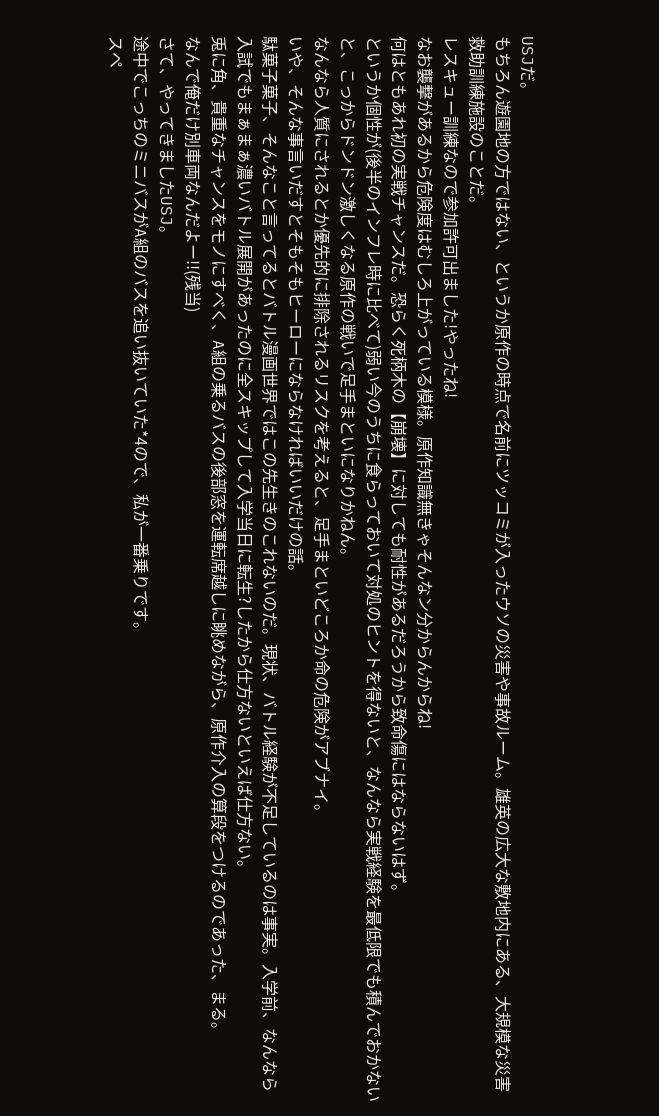USJだ。
もちろん遊園地の方ではない、というか原作の時点で名前にツッコミが入ったウソの災害や事故ルーム。雄英の広大な敷地内にある、大規模な災害救助訓練施設のことだ。
レスキュー訓練なので参加許可出ました!やったね!
なお襲撃があるから危険度はむしろ上がっている模様。原作知識無きゃそんなン分からんからね!
何はともあれ初の実戦チャンスだ。恐らく死柄木の【崩壊】に対しても耐性があるだろうから致命傷にはならないはず。
というか個性が(後半のインフレ時に比べて)弱い今のうちに食らっておいて対処のヒントを得ないと、なんなら実戦経験を最低限でも積んでおかないと、こっからドンドン激しくなる原作の戦いで足手まといになりかねん。
なんなら人質にされるとか優先的に排除されるリスクを考えると、足手まといどころか命の危険がアブナイ。
いや、そんな事言いだすとそもそもヒーローにならなければいいだけの話。
駄菓子菓子、そんなこと言ってるとバトル漫画世界ではこの先生きのこれないのだ。現状、バトル経験が不足しているのは事実。入学前、なんなら入試でもまぁまぁ濃いバトル展開があったのに全スキップして入学当日に転生?したから仕方ないといえば仕方ない。
兎に角、貴重なチャンスをモノにすべく、A組の乗るバスの後部窓を運転席越しに眺めながら、原作介入の算段をつけるのであった、まる。
なんで俺だけ別車両なんだよー!!(残当)
さて、やってきましたUSJ。
途中でこっちのミニバスがA組のバスを追い抜いていた*4ので、私が一番乗りです。
スペ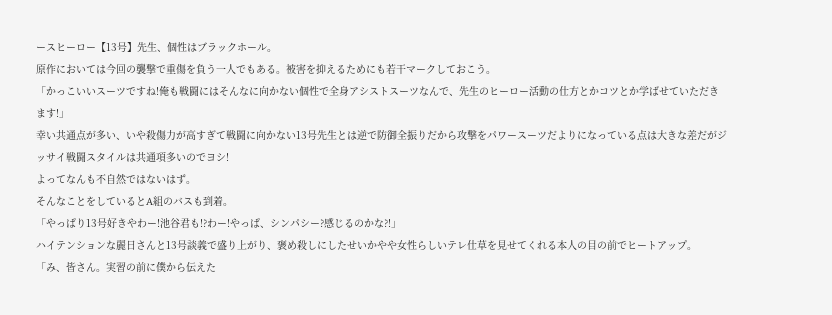ースヒーロー【13号】先生、個性はブラックホール。
原作においては今回の襲撃で重傷を負う一人でもある。被害を抑えるためにも若干マークしておこう。
「かっこいいスーツですね!俺も戦闘にはそんなに向かない個性で全身アシストスーツなんで、先生のヒーロー活動の仕方とかコツとか学ばせていただきます!」
幸い共通点が多い、いや殺傷力が高すぎて戦闘に向かない13号先生とは逆で防御全振りだから攻撃をパワースーツだよりになっている点は大きな差だがジッサイ戦闘スタイルは共通項多いのでヨシ!
よってなんも不自然ではないはず。
そんなことをしているとA組のバスも到着。
「やっぱり13号好きやわー!池谷君も!?わー!やっぱ、シンパシー?感じるのかな?!」
ハイテンションな麗日さんと13号談義で盛り上がり、褒め殺しにしたせいかやや女性らしいテレ仕草を見せてくれる本人の目の前でヒートアップ。
「み、皆さん。実習の前に僕から伝えた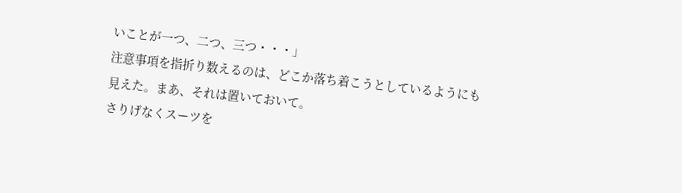いことが一つ、二つ、三つ・・・」
注意事項を指折り数えるのは、どこか落ち着こうとしているようにも見えた。まあ、それは置いておいて。
さりげなくスーツを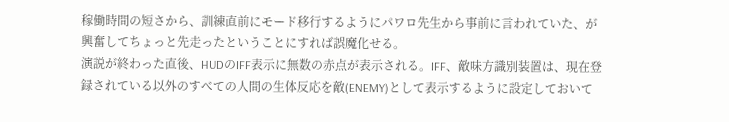稼働時間の短さから、訓練直前にモード移行するようにパワロ先生から事前に言われていた、が興奮してちょっと先走ったということにすれば誤魔化せる。
演説が終わった直後、HUDのIFF表示に無数の赤点が表示される。IFF、敵味方識別装置は、現在登録されている以外のすべての人間の生体反応を敵(ENEMY)として表示するように設定しておいて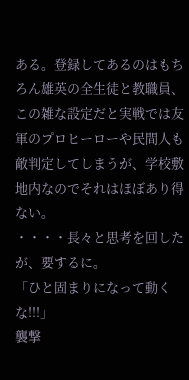ある。登録してあるのはもちろん雄英の全生徒と教職員、この雑な設定だと実戦では友軍のプロヒーローや民間人も敵判定してしまうが、学校敷地内なのでそれはほぼあり得ない。
・・・・長々と思考を回したが、要するに。
「ひと固まりになって動くな!!!」
襲撃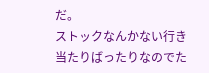だ。
ストックなんかない行き当たりばったりなのでた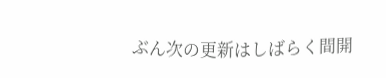ぶん次の更新はしばらく間開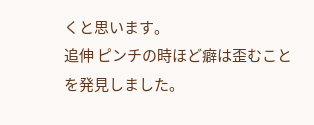くと思います。
追伸 ピンチの時ほど癖は歪むことを発見しました。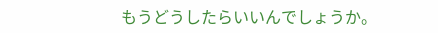もうどうしたらいいんでしょうか。